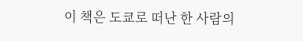이 책은 도쿄로 떠난 한 사람의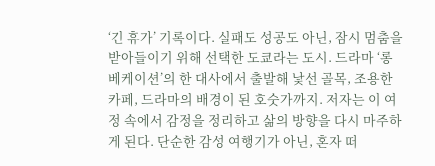‘긴 휴가’ 기록이다. 실패도 성공도 아닌, 잠시 멈춤을 받아들이기 위해 선택한 도쿄라는 도시. 드라마 ‘롱베케이션’의 한 대사에서 출발해 낯선 골목, 조용한 카페, 드라마의 배경이 된 호숫가까지. 저자는 이 여정 속에서 감정을 정리하고 삶의 방향을 다시 마주하게 된다. 단순한 감성 여행기가 아닌, 혼자 떠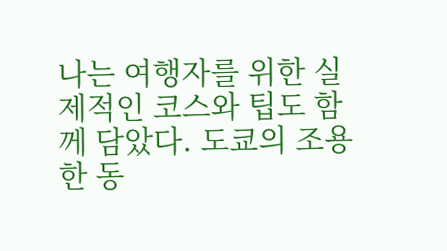나는 여행자를 위한 실제적인 코스와 팁도 함께 담았다. 도쿄의 조용한 동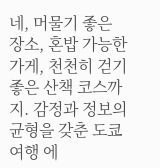네, 머물기 좋은 장소, 혼밥 가능한 가게, 천천히 걷기 좋은 산책 코스까지. 감정과 정보의 균형을 갖춘 도쿄 여행 에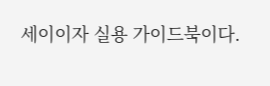세이이자 실용 가이드북이다.